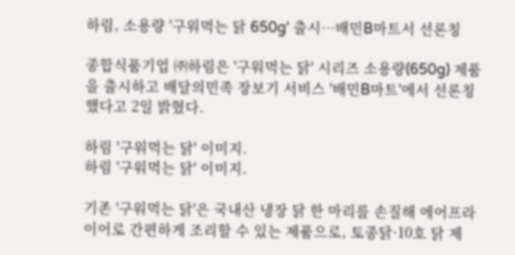하림, 소용량 '구워먹는 닭 650g' 출시…배민B마트서 선론칭

종합식품기업 ㈜하림은 '구워먹는 닭' 시리즈 소용량(650g) 제품을 출시하고 배달의민족 장보기 서비스 '배민B마트'에서 선론칭했다고 2일 밝혔다.

하림 '구워먹는 닭' 이미지.
하림 '구워먹는 닭' 이미지.

기존 '구워먹는 닭'은 국내산 냉장 닭 한 마리를 손질해 에어프라이어로 간편하게 조리할 수 있는 제품으로, 토종닭·10호 닭 제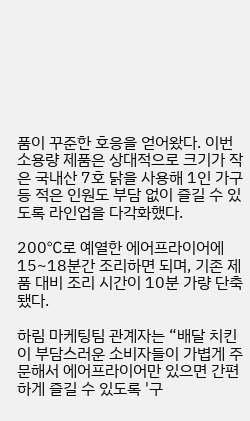품이 꾸준한 호응을 얻어왔다. 이번 소용량 제품은 상대적으로 크기가 작은 국내산 7호 닭을 사용해 1인 가구 등 적은 인원도 부담 없이 즐길 수 있도록 라인업을 다각화했다.

200℃로 예열한 에어프라이어에 15~18분간 조리하면 되며, 기존 제품 대비 조리 시간이 10분 가량 단축됐다.

하림 마케팅팀 관계자는 “배달 치킨이 부담스러운 소비자들이 가볍게 주문해서 에어프라이어만 있으면 간편하게 즐길 수 있도록 '구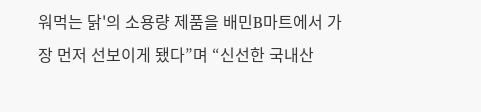워먹는 닭'의 소용량 제품을 배민B마트에서 가장 먼저 선보이게 됐다”며 “신선한 국내산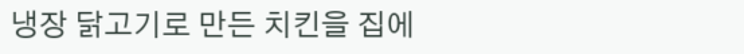냉장 닭고기로 만든 치킨을 집에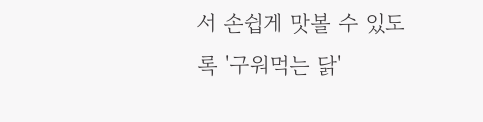서 손쉽게 맛볼 수 있도록 '구워먹는 닭'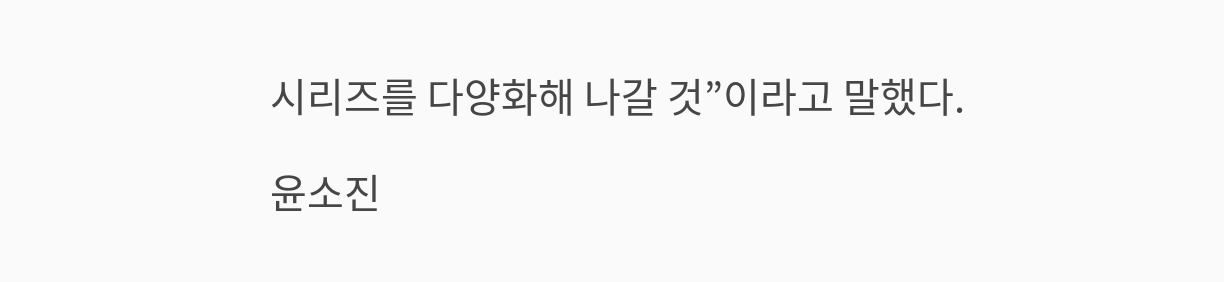시리즈를 다양화해 나갈 것”이라고 말했다.

윤소진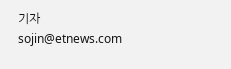기자 sojin@etnews.com